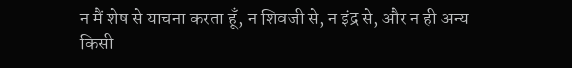न मैं शेष से याचना करता हूँ, न शिवजी से, न इंद्र से, और न ही अन्य किसी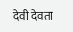देवी देवता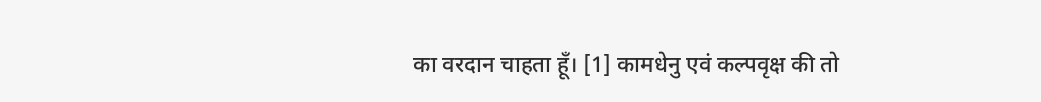का वरदान चाहता हूँ। [1] कामधेनु एवं कल्पवृक्ष की तो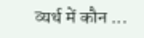व्यर्थ में कौन ...